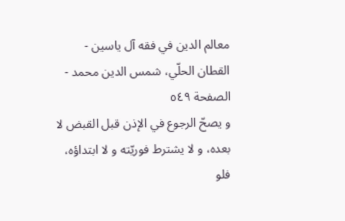معالم الدين في فقه آل ياسين - القطان الحلّي، شمس الدين محمد - الصفحة ٥٤٩
و يصحّ الرجوع في الإذن قبل القبض لا بعده، و لا يشترط فوريّته و لا ابتداؤه، فلو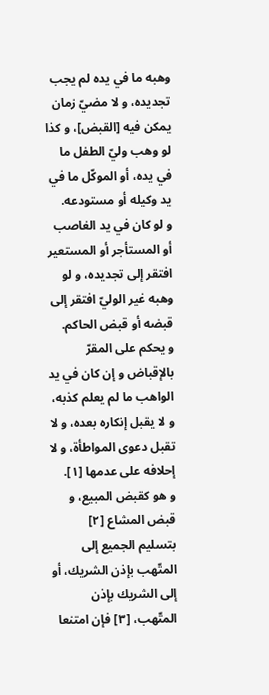وهبه ما في يده لم يجب تجديده، و لا مضيّ زمان يمكن فيه [القبض]، و كذا لو وهب وليّ الطفل ما في يده، أو الموكّل ما في يد وكيله أو مستودعه.
و لو كان في يد الغاصب أو المستأجر أو المستعير افتقر إلى تجديده، و لو وهبه غير الوليّ افتقر إلى قبضه أو قبض الحاكم.
و يحكم على المقرّ بالإقباض و إن كان في يد الواهب ما لم يعلم كذبه، و لا يقبل إنكاره بعده، و لا تقبل دعوى المواطأة، و لا إحلافه على عدمها [١].
و هو كقبض المبيع، و قبض المشاع [٢] بتسليم الجميع إلى المتّهب بإذن الشريك، أو إلى الشريك بإذن المتّهب، [٣] فإن امتنعا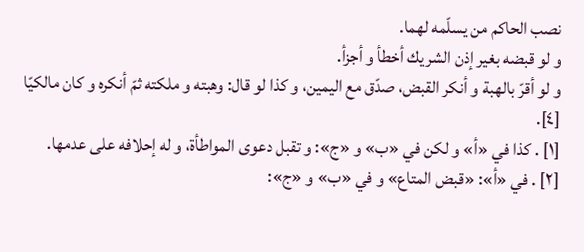نصب الحاكم من يسلّمه لهما.
و لو قبضه بغير إذن الشريك أخطأ و أجزأ.
و لو أقرّ بالهبة و أنكر القبض، صدّق مع اليمين، و كذا لو قال: وهبته و ملكته ثمّ أنكره و كان مالكيّا [٤].
[١] . كذا في «أ» و لكن في «ب» و «ج»: و تقبل دعوى المواطأة، و له إحلافه على عدمها.
[٢] . في «أ»: «قبض المتاع» و في «ب» و «ج»: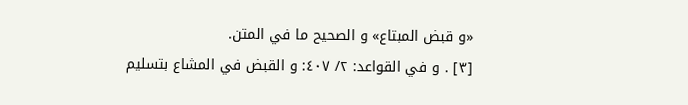«و قبض المبتاع» و الصحيح ما في المتن.
[٣] . و في القواعد: ٢/ ٤٠٧: و القبض في المشاع بتسليم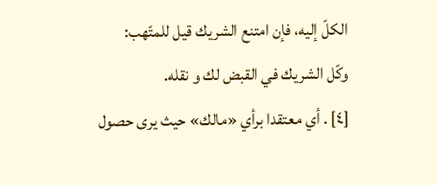الكلّ إليه، فإن امتنع الشريك قيل للمتّهب:
وكّل الشريك في القبض لك و نقله.
[٤] . أي معتقدا برأي «مالك» حيث يرى حصول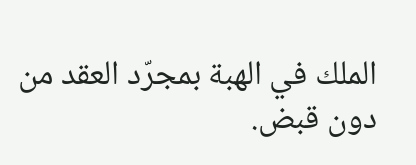الملك في الهبة بمجرّد العقد من دون قبض.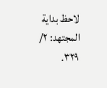لاحظ بداية المجتهد: ٢/ ٣٢٩.